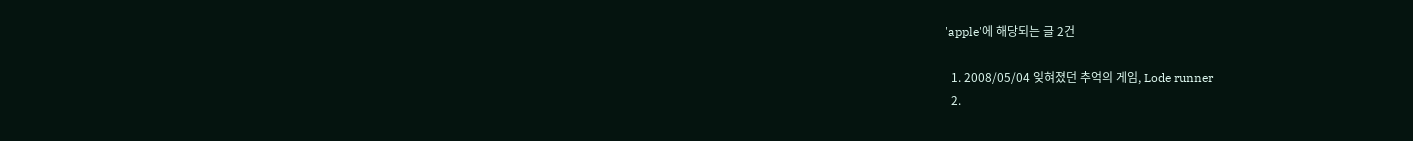'apple'에 해당되는 글 2건

  1. 2008/05/04 잊혀졌던 추억의 게임, Lode runner
  2.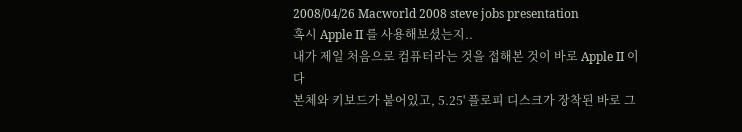2008/04/26 Macworld 2008 steve jobs presentation
혹시 Apple II 를 사용해보셨는지..
내가 제일 처음으로 컴퓨터라는 것을 접해본 것이 바로 Apple II 이다
본체와 키보드가 붙어있고, 5.25' 플로피 디스크가 장착된 바로 그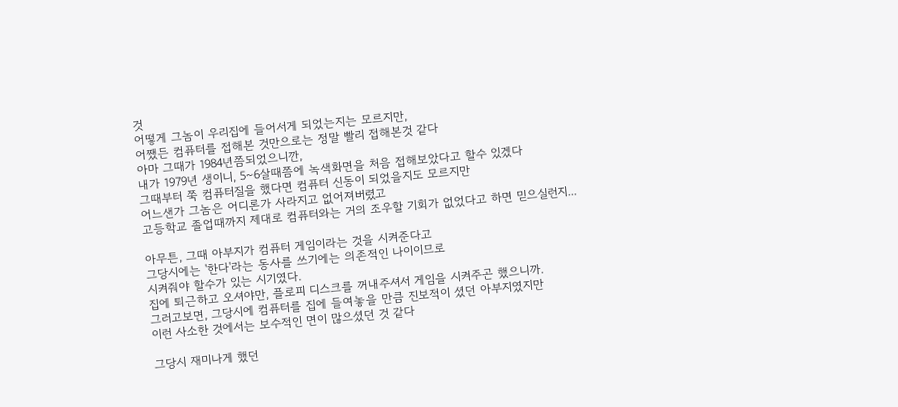것
어떻게 그놈이 우리집에 들어서게 되었는지는 모르지만,
어쨌든 컴퓨터를 접해본 것만으로는 정말 빨리 접해본것 같다
아마 그때가 1984년쯤되었으니깐,
내가 1979년 생이니, 5~6살때쯤에 녹색화면을 처음 접해보았다고 할수 있겠다
그때부터 쭉 컴퓨터질을 했다면 컴퓨터 신동이 되었을지도 모르지만
어느샌가 그놈은 어디론가 사라지고 없어져버렸고
고등학교 졸업때까지 제대로 컴퓨터와는 거의 조우할 기회가 없었다고 하면 믿으실런지...

아무튼, 그때 아부지가 컴퓨터 게임이라는 것을 시켜준다고
그당시에는 '한다'라는 동사를 쓰기에는 의존적인 나이이므로
시켜줘야 할수가 있는 시기였다.
집에 퇴근하고 오셔야만, 플로피 디스크를 꺼내주셔서 게임을 시켜주곤 했으니까.
그러고보면, 그당시에 컴퓨터를 집에 들여놓을 만큼 진보적이 셨던 아부지였지만
이런 사소한 것에서는 보수적인 면이 많으셨던 것 같다

그당시 재미나게 했던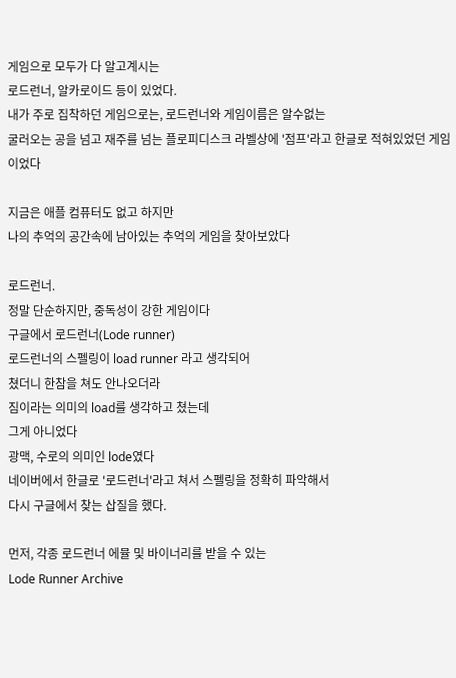게임으로 모두가 다 알고계시는
로드런너, 알카로이드 등이 있었다.
내가 주로 집착하던 게임으로는, 로드런너와 게임이름은 알수없는
굴러오는 공을 넘고 재주를 넘는 플로피디스크 라벨상에 '점프'라고 한글로 적혀있었던 게임이었다

지금은 애플 컴퓨터도 없고 하지만
나의 추억의 공간속에 남아있는 추억의 게임을 찾아보았다

로드런너.
정말 단순하지만, 중독성이 강한 게임이다
구글에서 로드런너(Lode runner)
로드런너의 스펠링이 load runner 라고 생각되어
쳤더니 한참을 쳐도 안나오더라
짐이라는 의미의 load를 생각하고 쳤는데
그게 아니었다
광맥, 수로의 의미인 lode였다
네이버에서 한글로 '로드런너'라고 쳐서 스펠링을 정확히 파악해서
다시 구글에서 찾는 삽질을 했다.

먼저, 각종 로드런너 에뮬 및 바이너리를 받을 수 있는
Lode Runner Archive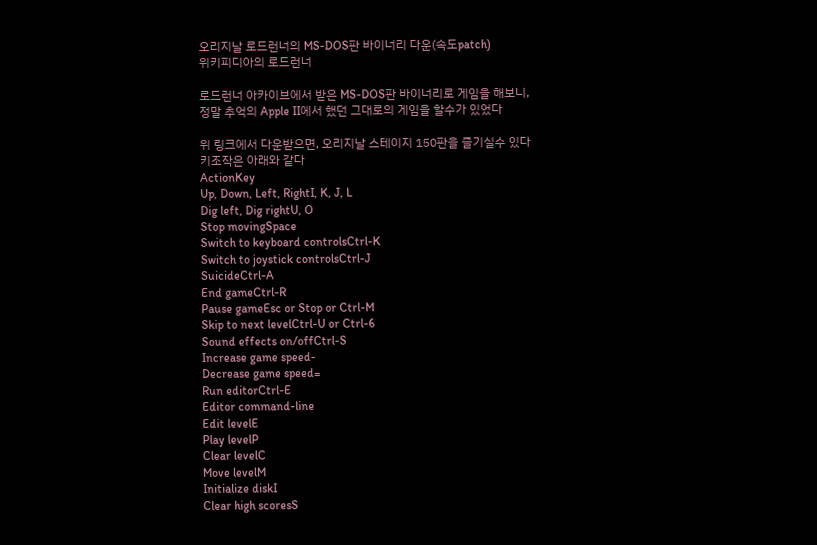오리지날 로드런너의 MS-DOS판 바이너리 다운(속도patch)
위키피디아의 로드런너

로드런너 아카이브에서 받은 MS-DOS판 바이너리로 게임을 해보니,
정말 추억의 Apple II에서 했던 그대로의 게임을 할수가 있었다

위 링크에서 다운받으면, 오리지날 스테이지 150판을 즐기실수 있다
키조작은 아래와 같다
ActionKey
Up, Down, Left, RightI, K, J, L
Dig left, Dig rightU, O
Stop movingSpace
Switch to keyboard controlsCtrl-K
Switch to joystick controlsCtrl-J
SuicideCtrl-A
End gameCtrl-R
Pause gameEsc or Stop or Ctrl-M
Skip to next levelCtrl-U or Ctrl-6
Sound effects on/offCtrl-S
Increase game speed-
Decrease game speed=
Run editorCtrl-E
Editor command-line
Edit levelE
Play levelP
Clear levelC
Move levelM
Initialize diskI
Clear high scoresS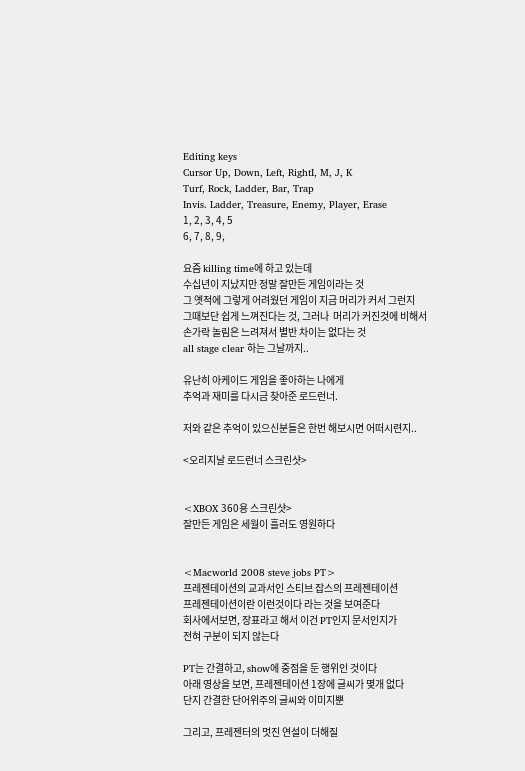Editing keys
Cursor Up, Down, Left, RightI, M, J, K
Turf, Rock, Ladder, Bar, Trap
Invis. Ladder, Treasure, Enemy, Player, Erase
1, 2, 3, 4, 5
6, 7, 8, 9,

요즘 killing time에 하고 있는데
수십년이 지났지만 정말 잘만든 게임이라는 것
그 옛적에 그렇게 어려웠던 게임이 지금 머리가 커서 그런지
그때보단 쉽게 느껴진다는 것, 그러나  머리가 커진것에 비해서
손가락 놀림은 느려져서 별반 차이는 없다는 것
all stage clear 하는 그날까지..

유난히 아케이드 게임을 좋아하는 나에게
추억과 재미를 다시금 찾아준 로드런너.

저와 같은 추억이 있으신분들은 한번 해보시면 어떠시련지..

<오리지날 로드런너 스크린샷>


<XBOX 360용 스크린샷>
잘만든 게임은 세월이 흘러도 영원하다


<Macworld 2008 steve jobs PT>
프레젠테이션의 교과서인 스티브 잡스의 프레젠테이션
프레젠테이션이란 이런것이다 라는 것을 보여준다
회사에서보면, 장표라고 해서 이건 PT인지 문서인지가
전혀 구분이 되지 않는다

PT는 간결하고, show에 중점을 둔 행위인 것이다
아래 영상을 보면, 프레젠테이션 1장에 글씨가 몇개 없다
단지 간결한 단어위주의 글씨와 이미지뿐

그리고, 프레젠터의 멋진 연설이 더해질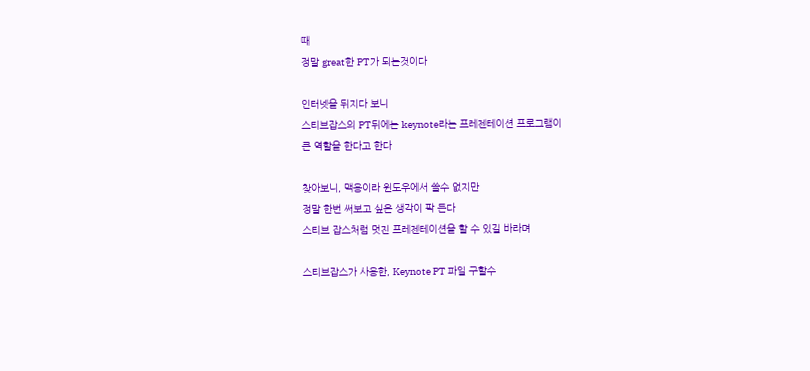때
정말 great한 PT가 되는것이다

인터넷을 뒤지다 보니
스티브잡스의 PT뒤에는 keynote라는 프레젠테이션 프로그램이
큰 역할을 한다고 한다

찾아보니, 맥용이라 윈도우에서 쓸수 없지만
정말 한번 써보고 싶은 생각이 팍 든다
스티브 잡스처럼 멋진 프레젠테이션을 할 수 있길 바라며

스티브잡스가 사용한, Keynote PT 파일 구할수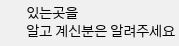있는곳을
알고 계신분은 알려주세요